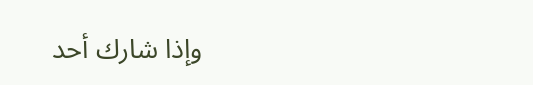وإذا شارك أحد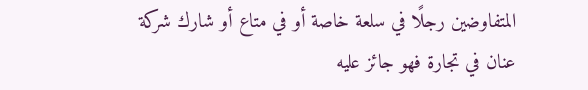المتفاوضين رجلًا في سلعة خاصة أو في متاع أو شارك شركة عنان في تجارة فهو جائز عليه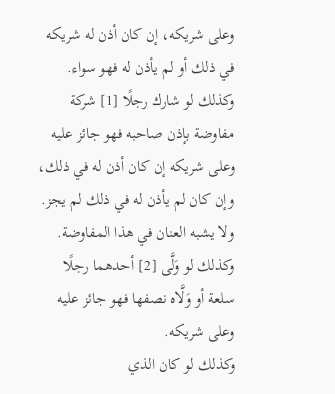وعلى شريكه، إن كان أذن له شريكه في ذلك أو لم يأذن له فهو سواء.
وكذلك لو شارك رجلًا [1] شركة مفاوضة بإذن صاحبه فهو جائز عليه وعلى شريكه إن كان أذن له في ذلك، وإن كان لم يأذن له في ذلك لم يجز. ولا يشبه العنان في هذا المفاوضة.
وكذلك لو وَلَّى [2] أحدهما رجلًا سلعة أو وَلَّاه نصفها فهو جائز عليه وعلى شريكه.
وكذلك لو كان الذي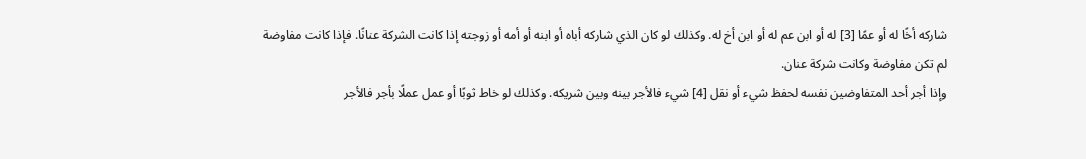شاركه أخًا له أو عمًا [3] له أو ابن عم له أو ابن أخ له. وكذلك لو كان الذي شاركه أباه أو ابنه أو أمه أو زوجته إذا كانت الشركة عنانًا. فإذا كانت مفاوضة لم تكن مفاوضة وكانت شركة عنان.
وإذا أجر أحد المتفاوضين نفسه لحفظ شيء أو نقل [4] شيء فالأجر بينه وبين شريكه. وكذلك لو خاط ثوبًا أو عمل عملًا بأجر فالأجر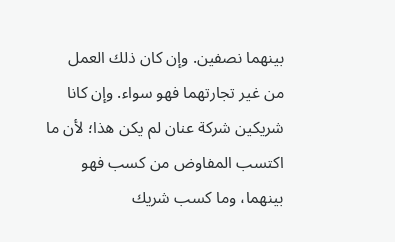بينهما نصفين. وإن كان ذلك العمل من غير تجارتهما فهو سواء. وإن كانا شريكين شركة عنان لم يكن هذا؛ لأن ما اكتسب المفاوض من كسب فهو بينهما، وما كسب شريك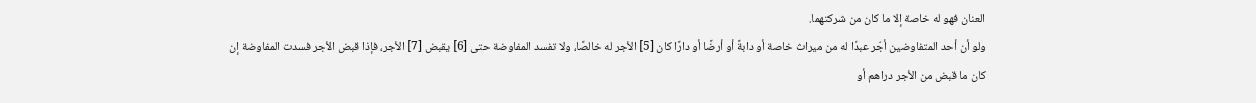العنان فهو له خاصة إلا ما كان من شركتهما.
ولو أن أحد المتفاوضين أجّر عبدًا له من ميراث خاصة أو دابةً أو أرضًا أو دارًا كان [5] الأجر له خالصًا، ولا تفسد المفاوضة حتى [6] يقبض [7] الأجر، فإذا قبض الأجر فسدت المفاوضة إن كان ما قبض من الأجر دراهم أو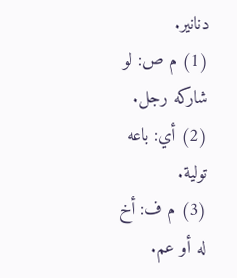دنانير.
(1) م ص: لو شاركه رجل.
(2) أي: باعه تولية.
(3) م ف: أخ له أو عم.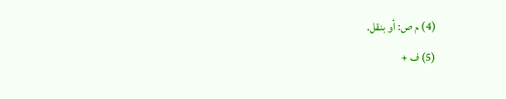(4) م ص: أو بنقل.
(5) ف +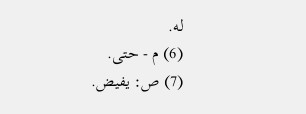له.
(6) م - حتى.
(7) ص: يفيض.